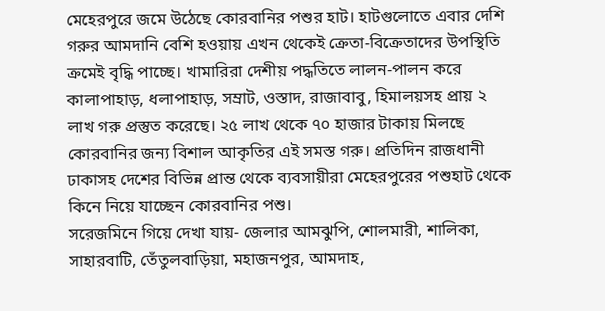মেহেরপুরে জমে উঠেছে কোরবানির পশুর হাট। হাটগুলোতে এবার দেশি গরুর আমদানি বেশি হওয়ায় এখন থেকেই ক্রেতা-বিক্রেতাদের উপস্থিতি ক্রমেই বৃদ্ধি পাচ্ছে। খামারিরা দেশীয় পদ্ধতিতে লালন-পালন করে কালাপাহাড়, ধলাপাহাড়, সম্রাট, ওস্তাদ, রাজাবাবু, হিমালয়সহ প্রায় ২ লাখ গরু প্রস্তুত করেছে। ২৫ লাখ থেকে ৭০ হাজার টাকায় মিলছে কোরবানির জন্য বিশাল আকৃতির এই সমস্ত গরু। প্রতিদিন রাজধানী ঢাকাসহ দেশের বিভিন্ন প্রান্ত থেকে ব্যবসায়ীরা মেহেরপুরের পশুহাট থেকে কিনে নিয়ে যাচ্ছেন কোরবানির পশু।
সরেজমিনে গিয়ে দেখা যায়- জেলার আমঝুপি, শোলমারী, শালিকা, সাহারবাটি, তেঁতুলবাড়িয়া, মহাজনপুর, আমদাহ,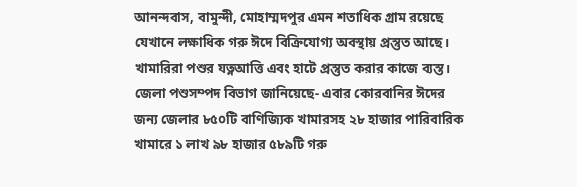আনন্দবাস, বামুন্দী, মোহাম্মদপুর এমন শতাধিক গ্রাম রয়েছে যেখানে লক্ষাধিক গরু ঈদে বিক্রিযোগ্য অবস্থায় প্রস্তুত আছে। খামারিরা পশুর যত্নআত্তি এবং হাটে প্রস্তুত করার কাজে ব্যস্ত। জেলা পশুসম্পদ বিভাগ জানিয়েছে- এবার কোরবানির ঈদের জন্য জেলার ৮৫০টি বাণিজ্যিক খামারসহ ২৮ হাজার পারিবারিক খামারে ১ লাখ ৯৮ হাজার ৫৮৯টি গরু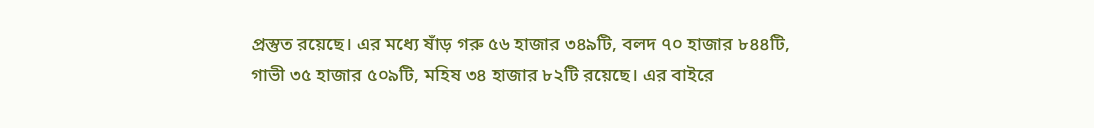প্রস্তুত রয়েছে। এর মধ্যে ষাঁড় গরু ৫৬ হাজার ৩৪৯টি, বলদ ৭০ হাজার ৮৪৪টি, গাভী ৩৫ হাজার ৫০৯টি, মহিষ ৩৪ হাজার ৮২টি রয়েছে। এর বাইরে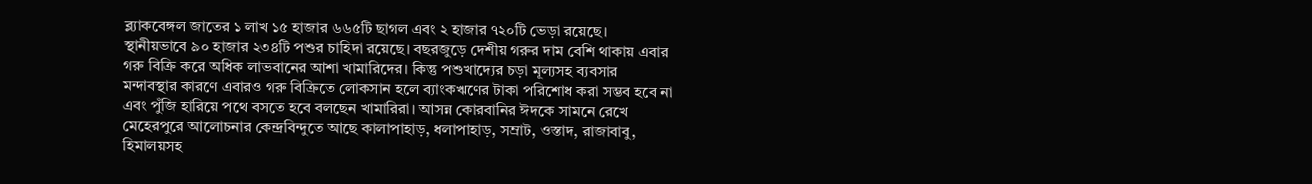ব্ল্যাকবেঙ্গল জাতের ১ লাখ ১৫ হাজার ৬৬৫টি ছাগল এবং ২ হাজার ৭২০টি ভেড়া রয়েছে। স্থানীয়ভাবে ৯০ হাজার ২৩৪টি পশুর চাহিদা রয়েছে। বছরজুড়ে দেশীয় গরুর দাম বেশি থাকায় এবার গরু বিক্রি করে অধিক লাভবানের আশা খামারিদের। কিন্তু পশুখাদ্যের চড়া মূল্যসহ ব্যবসার মন্দাবস্থার কারণে এবারও গরু বিক্রিতে লোকসান হলে ব্যাংকঋণের টাকা পরিশোধ করা সম্ভব হবে না এবং পুঁজি হারিয়ে পথে বসতে হবে বলছেন খামারিরা। আসন্ন কোরবানির ঈদকে সামনে রেখে মেহেরপুরে আলোচনার কেন্দ্রবিন্দুতে আছে কালাপাহাড়, ধলাপাহাড়, সম্রাট, ওস্তাদ, রাজাবাবু, হিমালয়সহ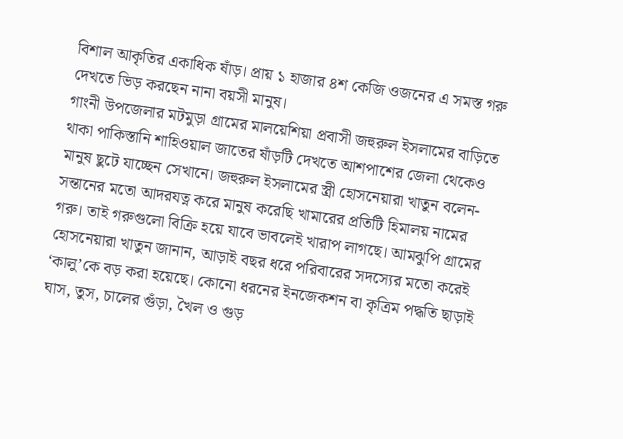বিশাল আকৃতির একাধিক ষাঁড়। প্রায় ১ হাজার ৪শ কেজি ওজনের এ সমস্ত গরু দেখতে ভিড় করছেন নানা বয়সী মানুষ।
গাংনী উপজেলার মটমুড়া গ্রামের মালয়েশিয়া প্রবাসী জহুরুল ইসলামের বাড়িতে থাকা পাকিস্তানি শাহিওয়াল জাতের ষাঁড়টি দেখতে আশপাশের জেলা থেকেও মানুষ ছুটে যাচ্ছেন সেখানে। জহুরুল ইসলামের স্ত্রী হোসনেয়ারা খাতুন বলেন- সন্তানের মতো আদরযত্ন করে মানুষ করেছি খামারের প্রতিটি হিমালয় নামের গরু। তাই গরুগুলো বিক্রি হয়ে যাবে ভাবলেই খারাপ লাগছে। আমঝুপি গ্রামের হোসনেয়ারা খাতুন জানান, আড়াই বছর ধরে পরিবারের সদস্যের মতো করেই ‘কালু’কে বড় করা হয়েছে। কোনো ধরনের ইনজেকশন বা কৃত্রিম পদ্ধতি ছাড়াই ঘাস, তুস, চালের গুঁড়া, খৈল ও গুড়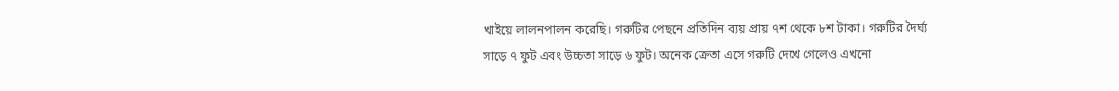খাইয়ে লালনপালন করেছি। গরুটির পেছনে প্রতিদিন ব্যয় প্রায় ৭শ থেকে ৮শ টাকা। গরুটির দৈর্ঘ্য সাড়ে ৭ ফুট এবং উচ্চতা সাড়ে ৬ ফুট। অনেক ক্রেতা এসে গরুটি দেখে গেলেও এখনো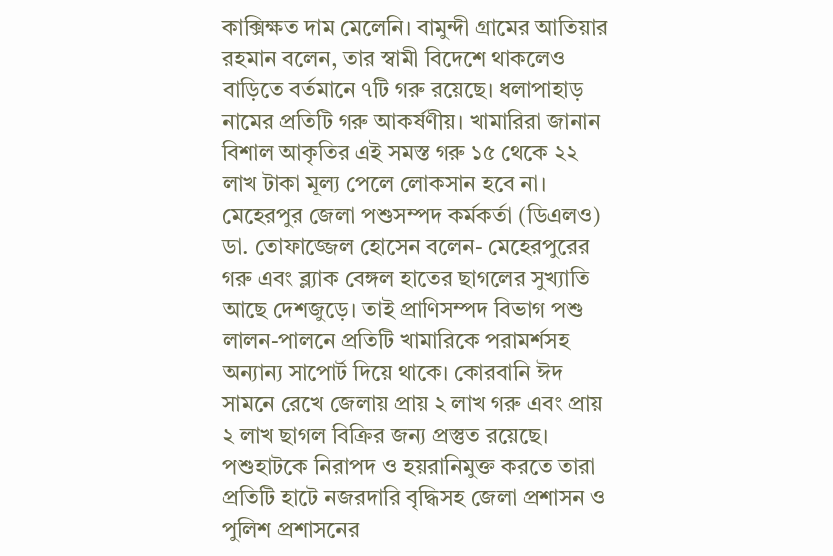কাক্সিক্ষত দাম মেলেনি। বামুন্দী গ্রামের আতিয়ার রহমান বলেন, তার স্বামী বিদেশে থাকলেও বাড়িতে বর্তমানে ৭টি গরু রয়েছে। ধলাপাহাড় নামের প্রতিটি গরু আকর্ষণীয়। খামারিরা জানান বিশাল আকৃতির এই সমস্ত গরু ১৫ থেকে ২২ লাখ টাকা মূল্য পেলে লোকসান হবে না।
মেহেরপুর জেলা পশুসম্পদ কর্মকর্তা (ডিএলও) ডা. তোফাজ্জেল হোসেন বলেন- মেহেরপুরের গরু এবং ব্ল্যাক বেঙ্গল হাতের ছাগলের সুখ্যাতি আছে দেশজুড়ে। তাই প্রাণিসম্পদ বিভাগ পশু লালন-পালনে প্রতিটি খামারিকে পরামর্শসহ অন্যান্য সাপোর্ট দিয়ে থাকে। কোরবানি ঈদ সামনে রেখে জেলায় প্রায় ২ লাখ গরু এবং প্রায় ২ লাখ ছাগল বিক্রির জন্য প্রস্তুত রয়েছে। পশুহাটকে নিরাপদ ও হয়রানিমুক্ত করতে তারা প্রতিটি হাটে নজরদারি বৃদ্ধিসহ জেলা প্রশাসন ও পুলিশ প্রশাসনের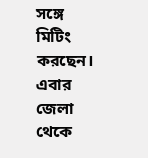সঙ্গে মিটিং করছেন। এবার জেলা থেকে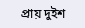প্রায় দুইশ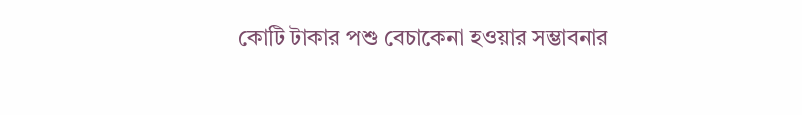কোটি টাকার পশু বেচাকেনা হওয়ার সম্ভাবনার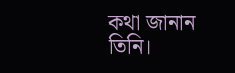কথা জানান তিনি।